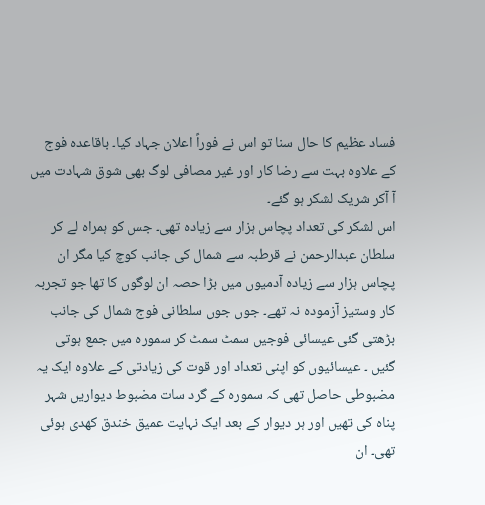فساد عظیم کا حال سنا تو اس نے فوراً اعلان جہاد کیا۔ باقاعدہ فوج کے علاوہ بہت سے رضا کار اور غیر مصافی لوگ بھی شوق شہادت میں آ آکر شریک لشکر ہو گئے۔
اس لشکر کی تعداد پچاس ہزار سے زیادہ تھی۔ جس کو ہمراہ لے کر سلطان عبدالرحمن نے قرطبہ سے شمال کی جانب کوچ کیا مگر ان پچاس ہزار سے زیادہ آدمیوں میں بڑا حصہ ان لوگوں کا تھا جو تجربہ کار وستیز آزمودہ نہ تھے۔ جوں جوں سلطانی فوج شمال کی جانب بڑھتی گئی عیسائی فوجیں سمٹ سمٹ کر سمورہ میں جمع ہوتی گئیں ۔ عیسائیوں کو اپنی تعداد اور قوت کی زیادتی کے علاوہ ایک یہ مضبوطی حاصل تھی کہ سمورہ کے گرد سات مضبوط دیواریں شہر پناہ کی تھیں اور ہر دیوار کے بعد ایک نہایت عمیق خندق کھدی ہوئی تھی۔ ان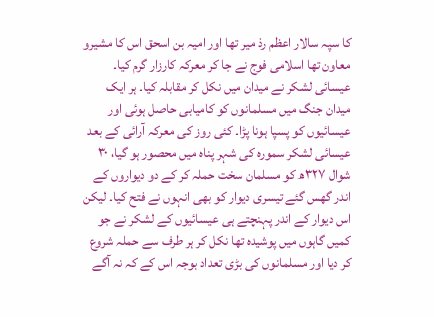کا سپہ سالار اعظم رذ میر تھا اور امیہ بن اسحق اس کا مشیرو معاون تھا اسلامی فوج نے جا کر معرکہ کارزار گرم کیا۔ عیسائی لشکر نے میدان میں نکل کر مقابلہ کیا۔ ہر ایک میدان جنگ میں مسلمانوں کو کامیابی حاصل ہوئی اور عیسائیوں کو پسپا ہونا پڑا۔ کئی روز کی معرکہ آرائی کے بعد عیسائی لشکر سمورہ کی شہر پناہ میں محصور ہو گیا، ۳۰ شوال ۳۲۷ھ کو مسلمان سخت حملہ کر کے دو دیواروں کے اندر گھس گئے تیسری دیوار کو بھی انہوں نے فتح کیا۔ لیکن اس دیوار کے اندر پہنچتے ہی عیسائیوں کے لشکر نے جو کمیں گاہوں میں پوشیدہ تھا نکل کر ہر طرف سے حملہ شروع کر دیا اور مسلمانوں کی بڑی تعداد بوجہ اس کے کہ نہ آگے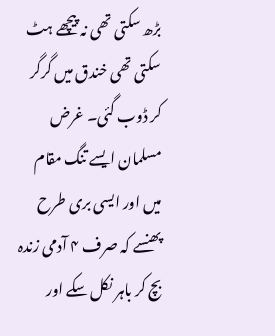بڑھ سکتی تھی نہ پیچھے ہٹ سکتی تھی خندق میں گرگر کر ڈوب گئی۔ غرض مسلمان ایسے تنگ مقام میں اور ایسی بری طرح پھنسے کہ صرف ۴ آدمی زندہ بچ کر باہر نکل سکے اور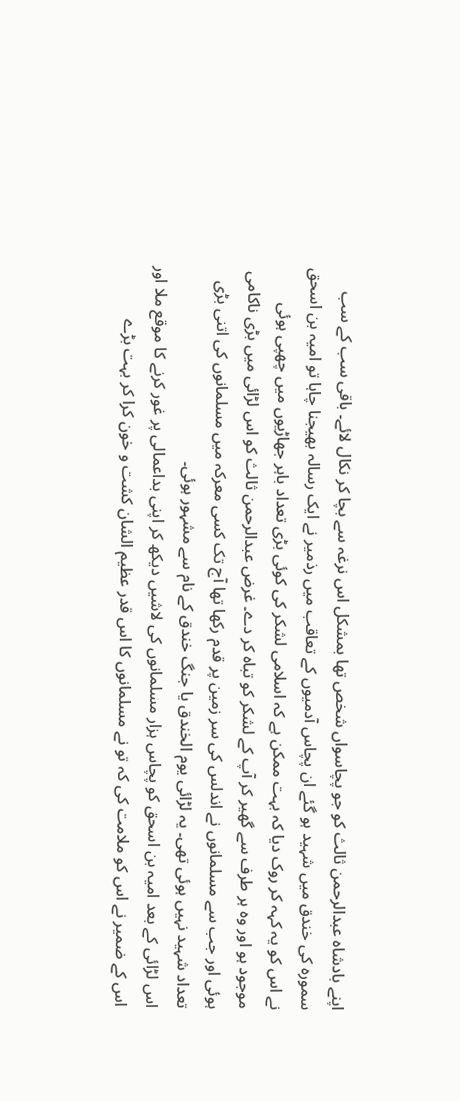اپنے بادشاہ عبدالرحمن ثالث کو جو پچاسواں شخص تھا بمشکل اس نرغہ سے بچا کر نکال لائے۔ باقی سب کے سب سمورہ کی خندق میں شہید ہو گئے ان پچاس آدمیوں کے تعاقب میں رذمیر نے ایک رسالہ بھیجنا چاہا تو امیہ بن اسحق نے اس کو یہ کہہ کر روک دیا کہ بہت ممکن ہے کہ اسلامی لشکر کی کوئی بڑی تعداد باہر جھاڑیوں میں چھپی ہوئی موجود ہو اور وہ ہر طرف سے گھیر کر آپ کے لشکر کو تباہ کر دے۔ غرض عبدالرحمن ثالث کو اس لڑائی میں بڑی ناکامی ہوئی اور جب سے مسلمانوں نے اندلس کی سر زمین پر قدم رکھا تھا آج تک کسی معرکہ میں مسلمانوں کی اتنی بڑی تعداد شہید نہیں ہوئی تھی۔ یہ لڑائی یوم الخندق یا جنگ خندق کے نام سے مشہور ہوئی۔
اس لڑائی کے بعد امیہ بن اسحق کو پچاس ہزار مسلمانوں کی لاشیں دیکھ کر اپنی بداعمالی پر غور کرنے کا موقع ملا اور اس کے ضمیر نے اس کو ملامت کی کہ تو نے مسلمانوں کا اس قدر عظیم الشان کشت و خون کرا کر بہت بڑے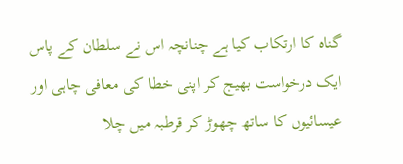گناہ کا ارتکاب کیا ہے چنانچہ اس نے سلطان کے پاس ایک درخواست بھیج کر اپنی خطا کی معافی چاہی اور عیسائیوں کا ساتھ چھوڑ کر قرطبہ میں چلا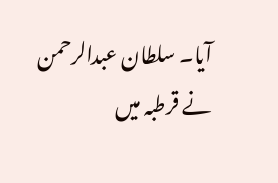آیا۔ سلطان عبدالرحمن نے قرطبہ میں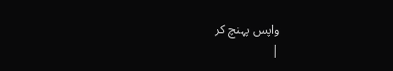واپس پہنچ کر
|